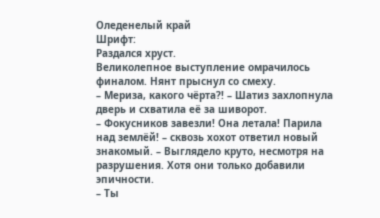Оледенелый край
Шрифт:
Раздался хруст.
Великолепное выступление омрачилось финалом. Нянт прыснул со смеху.
– Мериза, какого чёрта?! – Шатиз захлопнула дверь и схватила её за шиворот.
– Фокусников завезли! Она летала! Парила над землёй! – сквозь хохот ответил новый знакомый. – Выглядело круто, несмотря на разрушения. Хотя они только добавили эпичности.
– Ты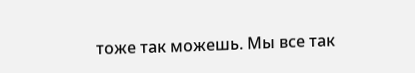тоже так можешь. Мы все так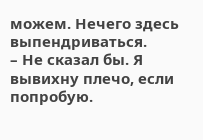можем. Нечего здесь выпендриваться.
– Не сказал бы. Я вывихну плечо, если попробую.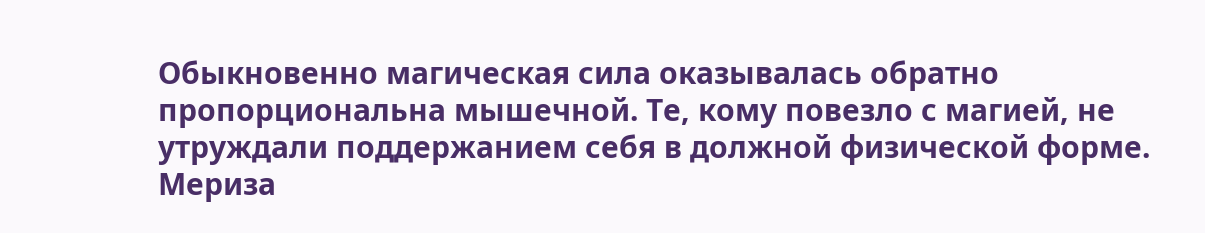Обыкновенно магическая сила оказывалась обратно пропорциональна мышечной. Те, кому повезло с магией, не утруждали поддержанием себя в должной физической форме. Мериза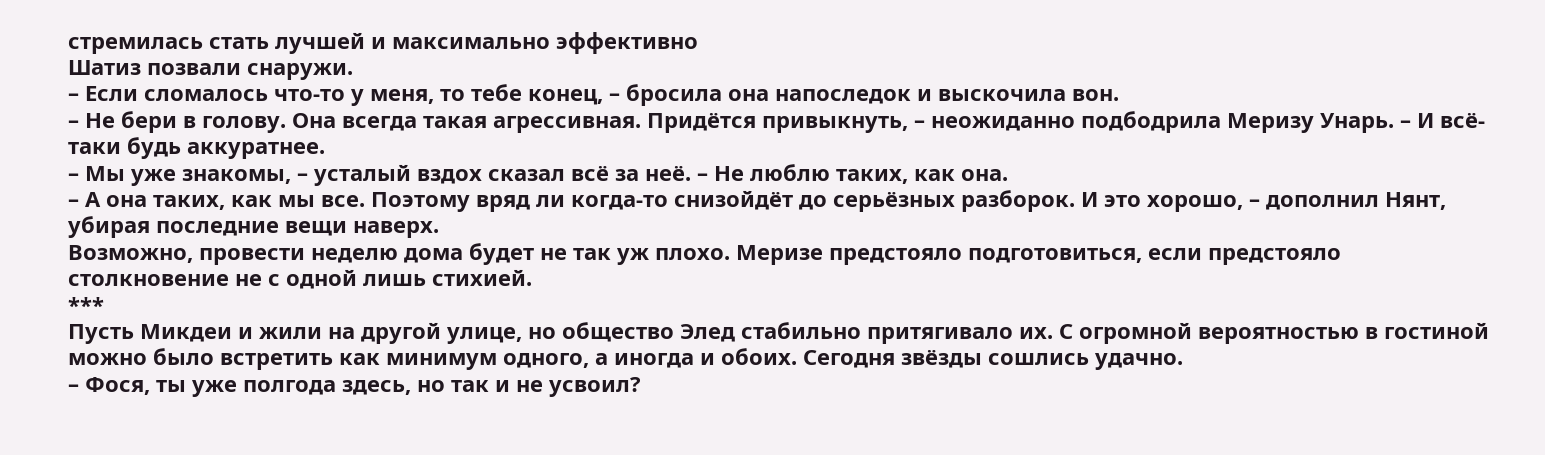стремилась стать лучшей и максимально эффективно
Шатиз позвали снаружи.
– Если сломалось что-то у меня, то тебе конец, – бросила она напоследок и выскочила вон.
– Не бери в голову. Она всегда такая агрессивная. Придётся привыкнуть, – неожиданно подбодрила Меризу Унарь. – И всё-таки будь аккуратнее.
– Мы уже знакомы, – усталый вздох сказал всё за неё. – Не люблю таких, как она.
– А она таких, как мы все. Поэтому вряд ли когда-то снизойдёт до серьёзных разборок. И это хорошо, – дополнил Нянт, убирая последние вещи наверх.
Возможно, провести неделю дома будет не так уж плохо. Меризе предстояло подготовиться, если предстояло столкновение не с одной лишь стихией.
***
Пусть Микдеи и жили на другой улице, но общество Элед стабильно притягивало их. С огромной вероятностью в гостиной можно было встретить как минимум одного, а иногда и обоих. Сегодня звёзды сошлись удачно.
– Фося, ты уже полгода здесь, но так и не усвоил?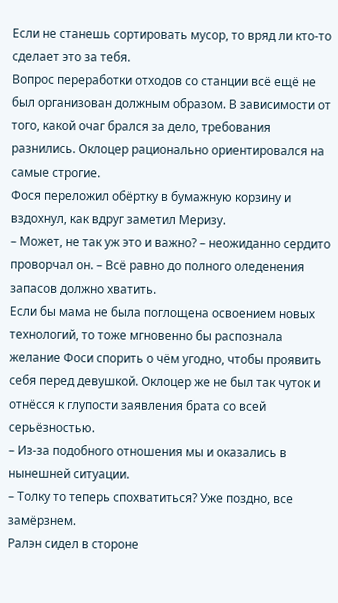Если не станешь сортировать мусор, то вряд ли кто-то сделает это за тебя.
Вопрос переработки отходов со станции всё ещё не был организован должным образом. В зависимости от того, какой очаг брался за дело, требования разнились. Оклоцер рационально ориентировался на самые строгие.
Фося переложил обёртку в бумажную корзину и вздохнул, как вдруг заметил Меризу.
– Может, не так уж это и важно? – неожиданно сердито проворчал он. – Всё равно до полного оледенения запасов должно хватить.
Если бы мама не была поглощена освоением новых технологий, то тоже мгновенно бы распознала желание Фоси спорить о чём угодно, чтобы проявить себя перед девушкой. Оклоцер же не был так чуток и отнёсся к глупости заявления брата со всей серьёзностью.
– Из-за подобного отношения мы и оказались в нынешней ситуации.
– Толку то теперь спохватиться? Уже поздно, все замёрзнем.
Ралэн сидел в стороне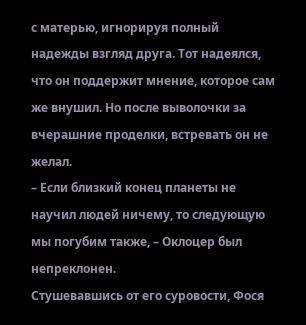с матерью, игнорируя полный надежды взгляд друга. Тот надеялся, что он поддержит мнение, которое сам же внушил. Но после выволочки за вчерашние проделки, встревать он не желал.
– Если близкий конец планеты не научил людей ничему, то следующую мы погубим также, – Оклоцер был непреклонен.
Стушевавшись от его суровости, Фося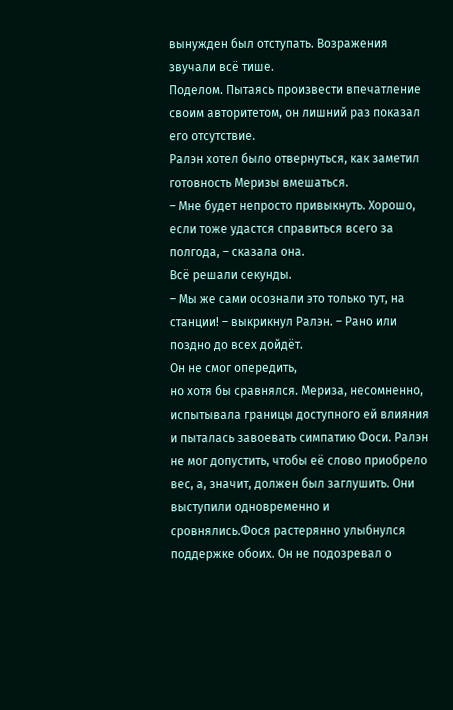вынужден был отступать. Возражения звучали всё тише.
Поделом. Пытаясь произвести впечатление своим авторитетом, он лишний раз показал его отсутствие.
Ралэн хотел было отвернуться, как заметил готовность Меризы вмешаться.
– Мне будет непросто привыкнуть. Хорошо, если тоже удастся справиться всего за полгода, – сказала она.
Всё решали секунды.
– Мы же сами осознали это только тут, на станции! – выкрикнул Ралэн. – Рано или поздно до всех дойдёт.
Он не смог опередить,
но хотя бы сравнялся. Мериза, несомненно, испытывала границы доступного ей влияния и пыталась завоевать симпатию Фоси. Ралэн не мог допустить, чтобы её слово приобрело вес, а, значит, должен был заглушить. Они выступили одновременно и сровнялись.Фося растерянно улыбнулся поддержке обоих. Он не подозревал о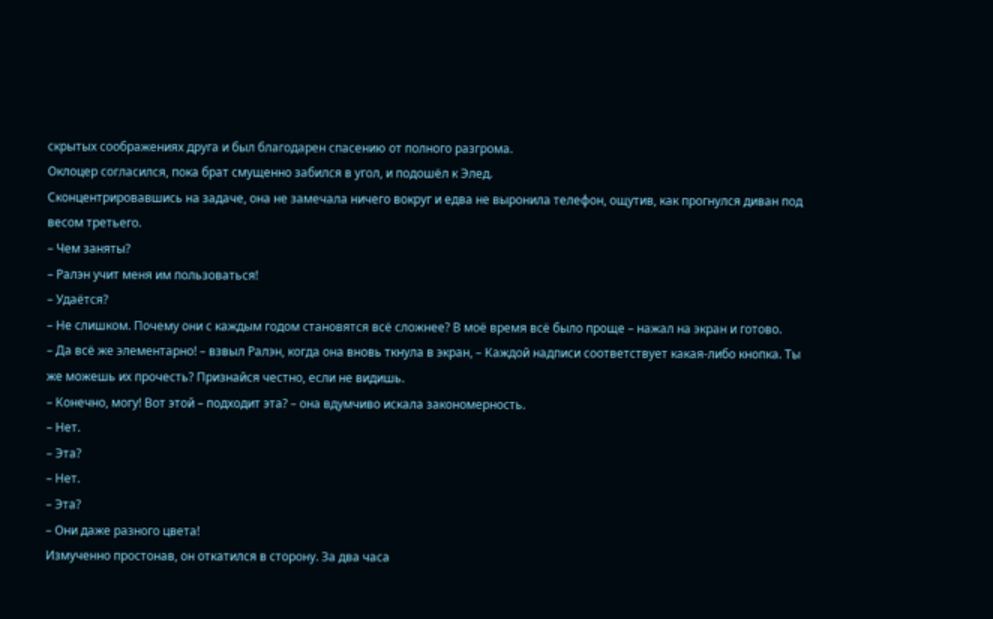скрытых соображениях друга и был благодарен спасению от полного разгрома.
Оклоцер согласился, пока брат смущенно забился в угол, и подошёл к Элед.
Сконцентрировавшись на задаче, она не замечала ничего вокруг и едва не выронила телефон, ощутив, как прогнулся диван под весом третьего.
– Чем заняты?
– Ралэн учит меня им пользоваться!
– Удаётся?
– Не слишком. Почему они с каждым годом становятся всё сложнее? В моё время всё было проще – нажал на экран и готово.
– Да всё же элементарно! – взвыл Ралэн, когда она вновь ткнула в экран, – Каждой надписи соответствует какая-либо кнопка. Ты же можешь их прочесть? Признайся честно, если не видишь.
– Конечно, могу! Вот этой – подходит эта? – она вдумчиво искала закономерность.
– Нет.
– Эта?
– Нет.
– Эта?
– Они даже разного цвета!
Измученно простонав, он откатился в сторону. За два часа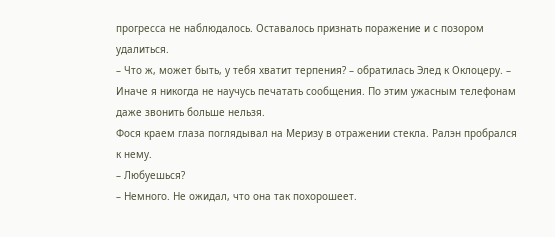прогресса не наблюдалось. Оставалось признать поражение и с позором удалиться.
– Что ж, может быть, у тебя хватит терпения? – обратилась Элед к Оклоцеру. – Иначе я никогда не научусь печатать сообщения. По этим ужасным телефонам даже звонить больше нельзя.
Фося краем глаза поглядывал на Меризу в отражении стекла. Ралэн пробрался к нему.
– Любуешься?
– Немного. Не ожидал, что она так похорошеет.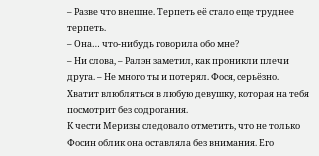– Разве что внешне. Терпеть её стало еще труднее терпеть.
– Она… что-нибудь говорила обо мне?
– Ни слова, – Ралэн заметил, как проникли плечи друга. – Не много ты и потерял. Фося, серьёзно. Хватит влюбляться в любую девушку, которая на тебя посмотрит без содрогания.
К чести Меризы следовало отметить, что не только Фосин облик она оставляла без внимания. Его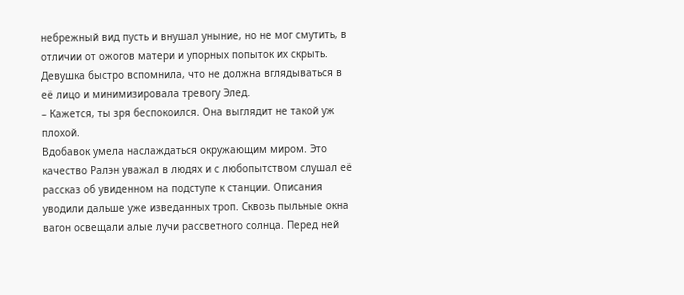небрежный вид пусть и внушал уныние, но не мог смутить, в отличии от ожогов матери и упорных попыток их скрыть. Девушка быстро вспомнила, что не должна вглядываться в её лицо и минимизировала тревогу Элед.
– Кажется, ты зря беспокоился. Она выглядит не такой уж плохой.
Вдобавок умела наслаждаться окружающим миром. Это качество Ралэн уважал в людях и с любопытством слушал её рассказ об увиденном на подступе к станции. Описания уводили дальше уже изведанных троп. Сквозь пыльные окна вагон освещали алые лучи рассветного солнца. Перед ней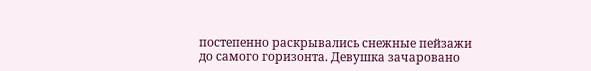постепенно раскрывались снежные пейзажи до самого горизонта. Девушка зачаровано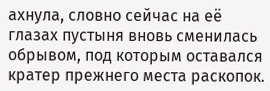ахнула, словно сейчас на её глазах пустыня вновь сменилась обрывом, под которым оставался кратер прежнего места раскопок.